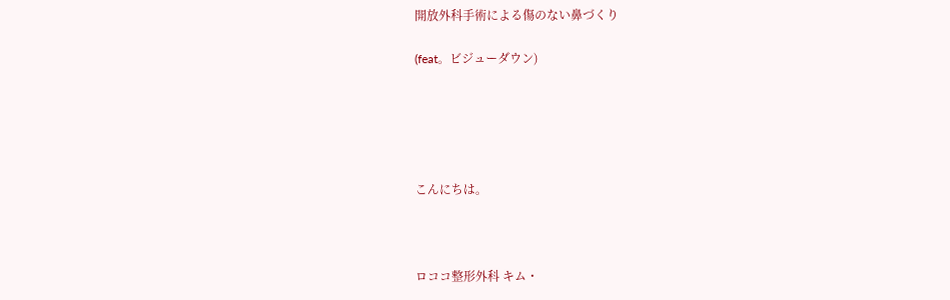開放外科手術による傷のない鼻づくり

(feat。ビジューダウン)





こんにちは。



ロココ整形外科 キム・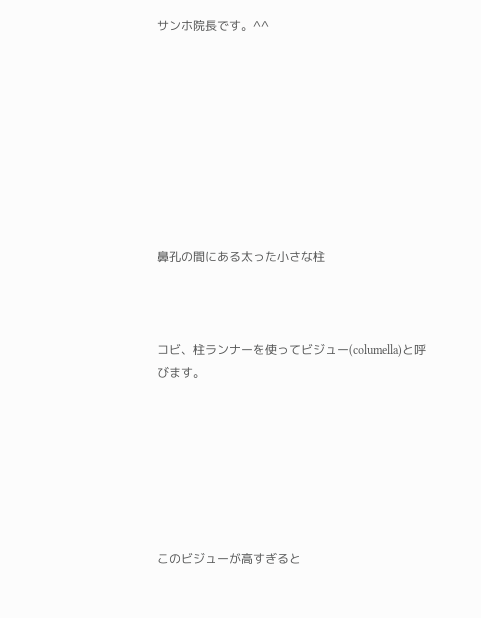サンホ院長です。^^









鼻孔の間にある太った小さな柱



コビ、柱ランナーを使ってビジュー(columella)と呼びます。







このビジューが高すぎると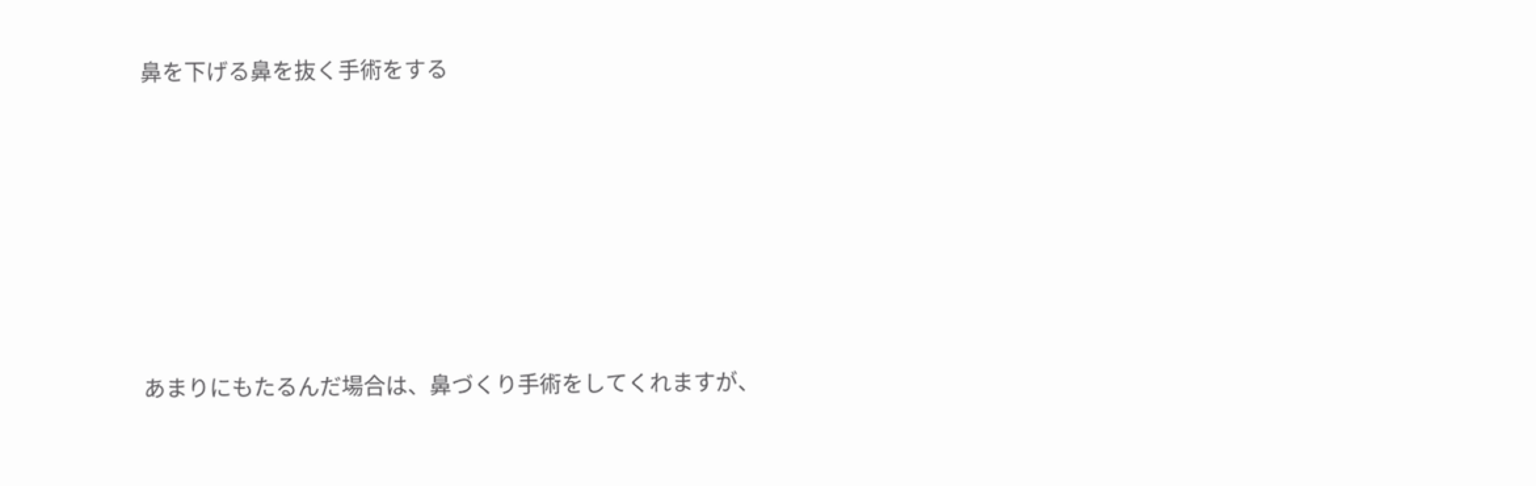鼻を下げる鼻を抜く手術をする







あまりにもたるんだ場合は、鼻づくり手術をしてくれますが、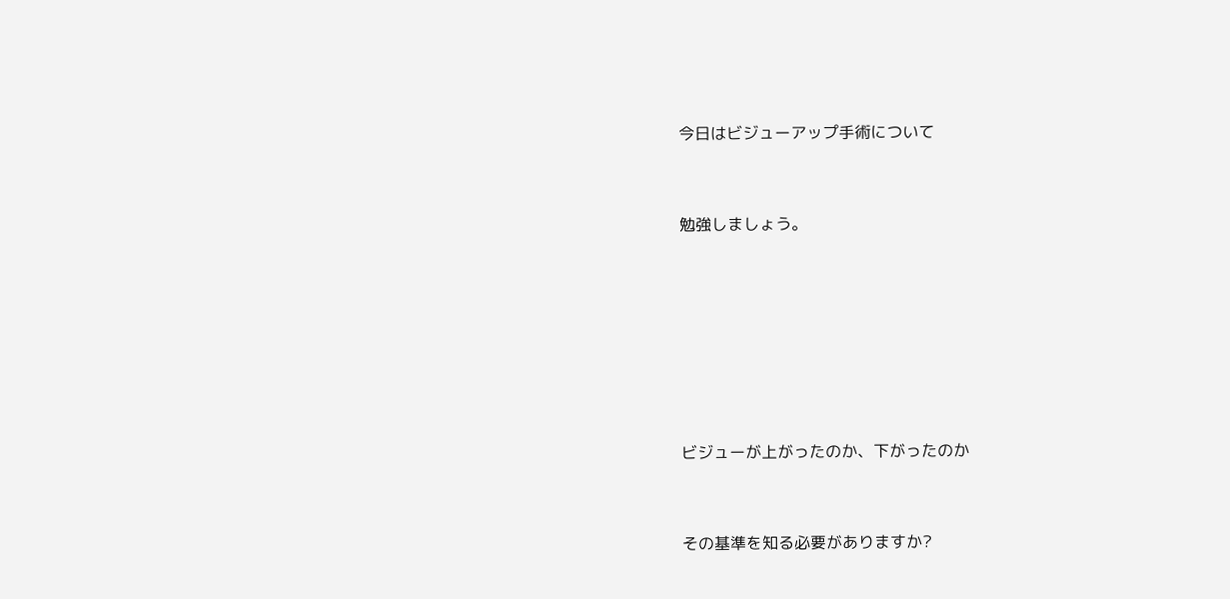今日はビジューアップ手術について



勉強しましょう。









ビジューが上がったのか、下がったのか



その基準を知る必要がありますか?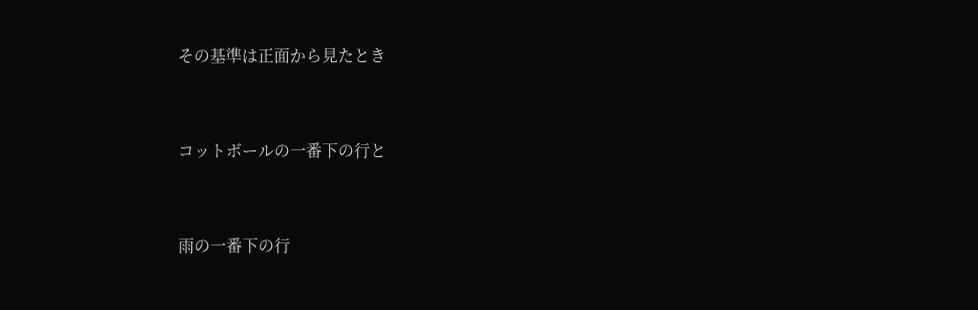その基準は正面から見たとき



コットボールの一番下の行と



雨の一番下の行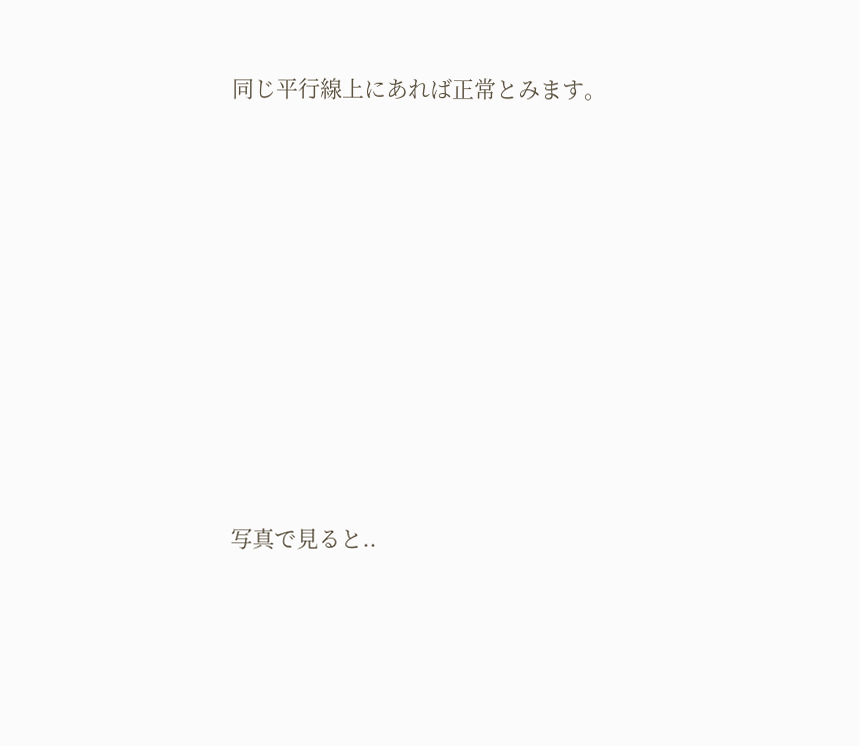同じ平行線上にあれば正常とみます。









写真で見ると..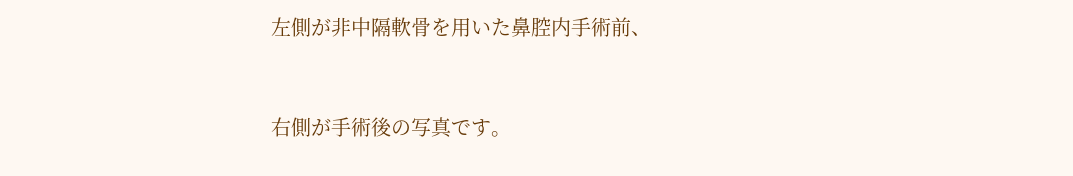左側が非中隔軟骨を用いた鼻腔内手術前、



右側が手術後の写真です。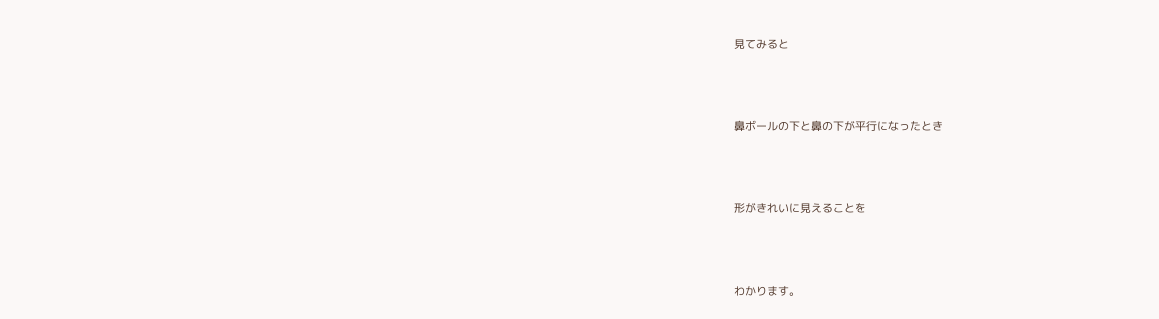見てみると



鼻ボールの下と鼻の下が平行になったとき



形がきれいに見えることを



わかります。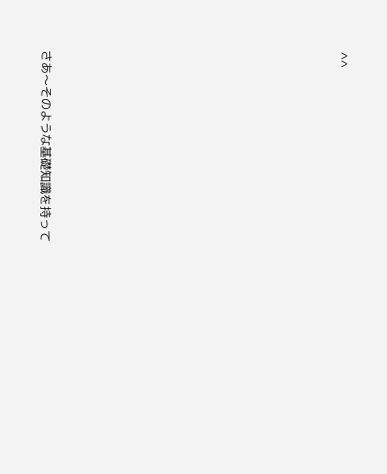^^













さあ〜そのような基礎知識を持って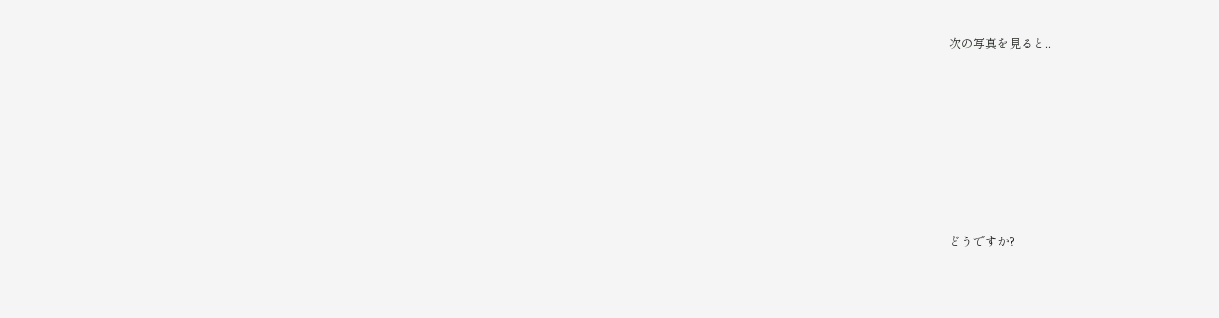次の写真を見ると..









どうですか?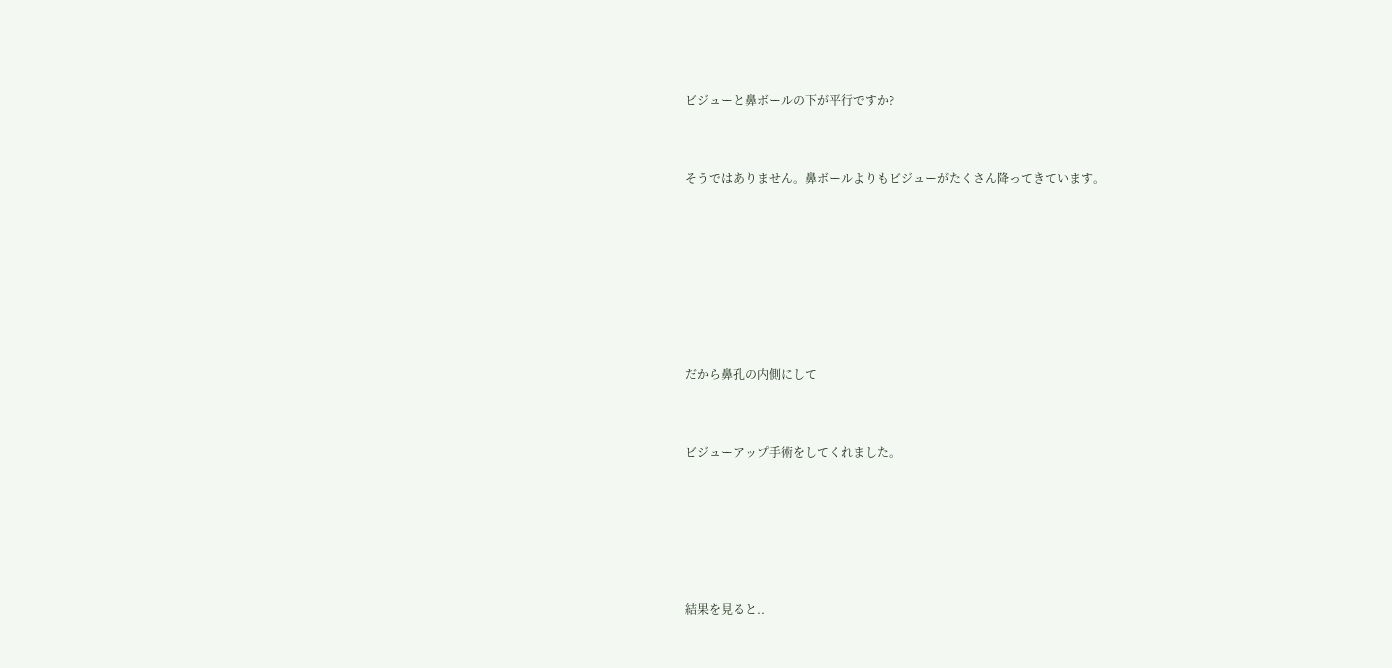ビジューと鼻ボールの下が平行ですか?



そうではありません。鼻ボールよりもビジューがたくさん降ってきています。









だから鼻孔の内側にして



ビジューアップ手術をしてくれました。







結果を見ると..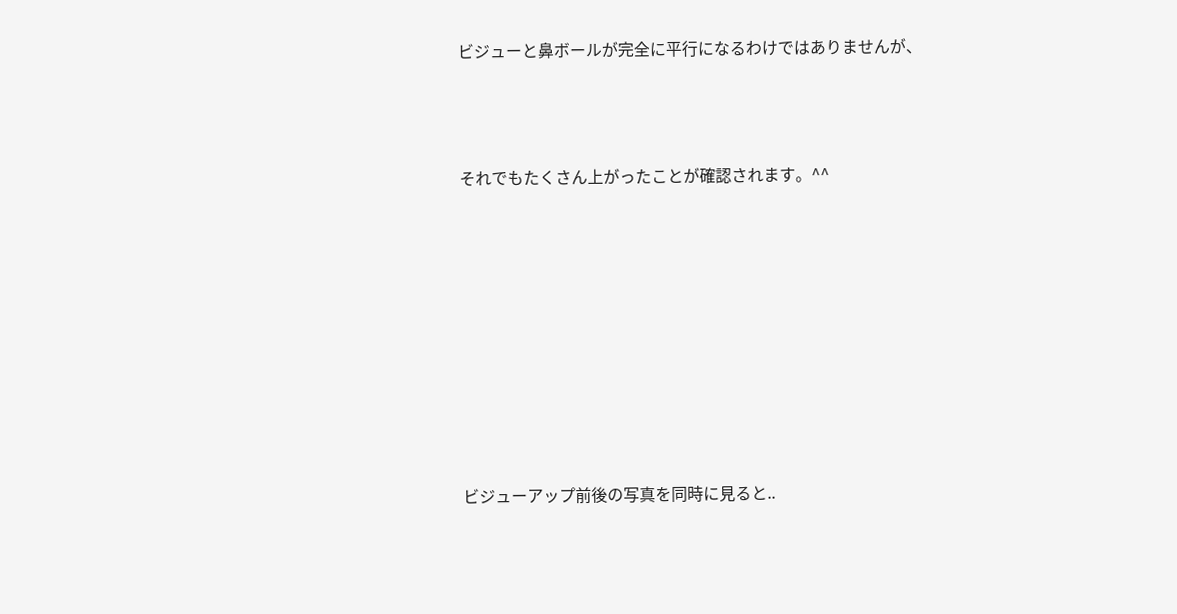ビジューと鼻ボールが完全に平行になるわけではありませんが、



それでもたくさん上がったことが確認されます。^^









ビジューアップ前後の写真を同時に見ると..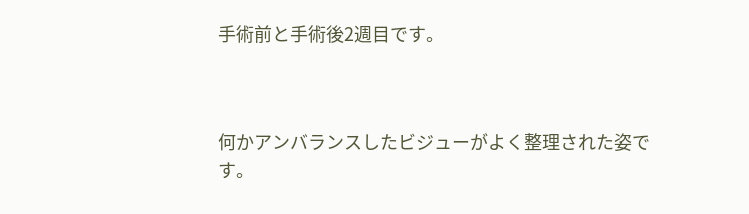手術前と手術後2週目です。



何かアンバランスしたビジューがよく整理された姿です。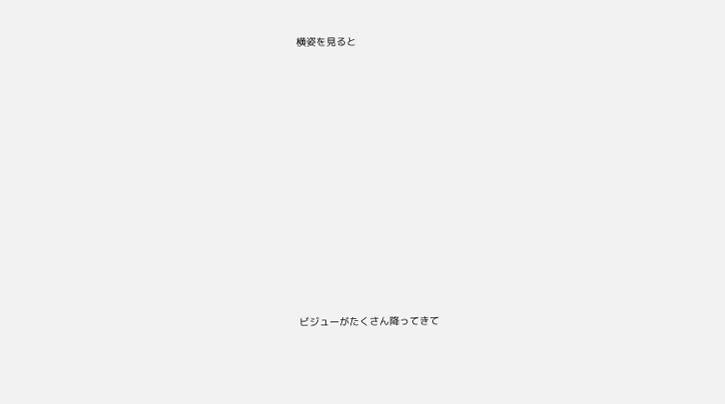横姿を見ると













ビジューがたくさん降ってきて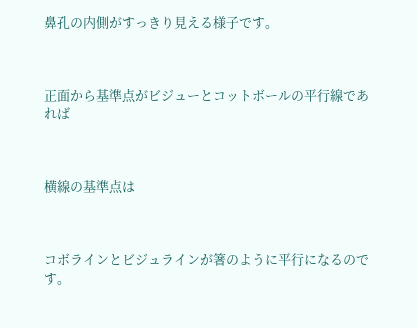鼻孔の内側がすっきり見える様子です。



正面から基準点がビジューとコットボールの平行線であれば



横線の基準点は



コボラインとビジュラインが箸のように平行になるのです。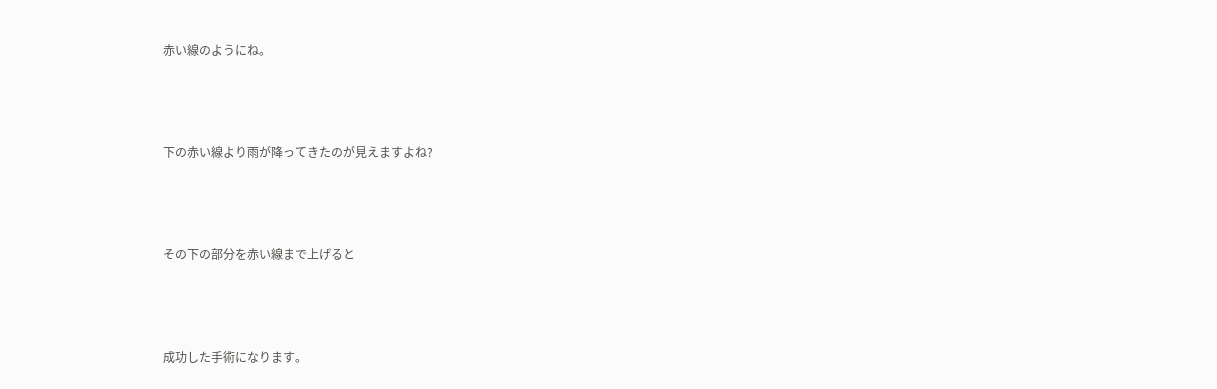赤い線のようにね。



下の赤い線より雨が降ってきたのが見えますよね?



その下の部分を赤い線まで上げると



成功した手術になります。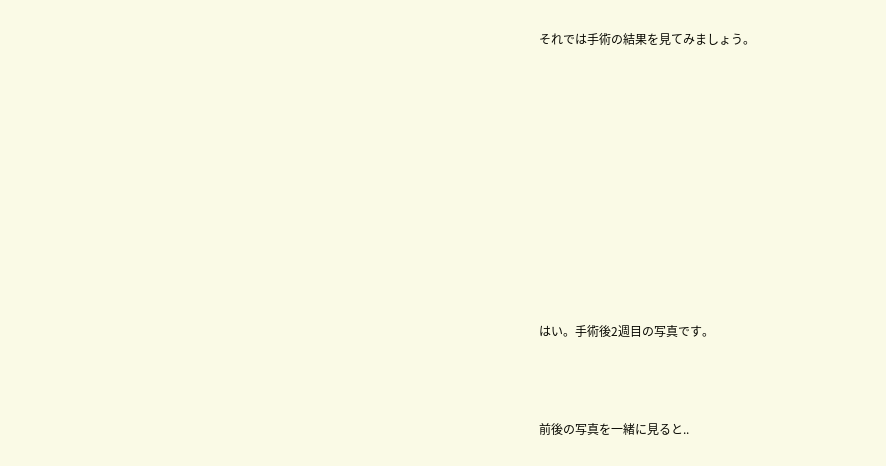それでは手術の結果を見てみましょう。











はい。手術後2週目の写真です。



前後の写真を一緒に見ると..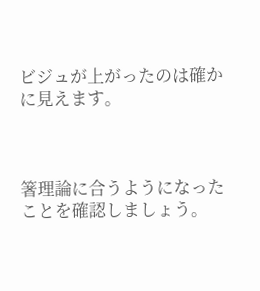ビジュが上がったのは確かに見えます。



箸理論に合うようになったことを確認しましょう。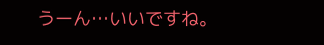うーん…いいですね。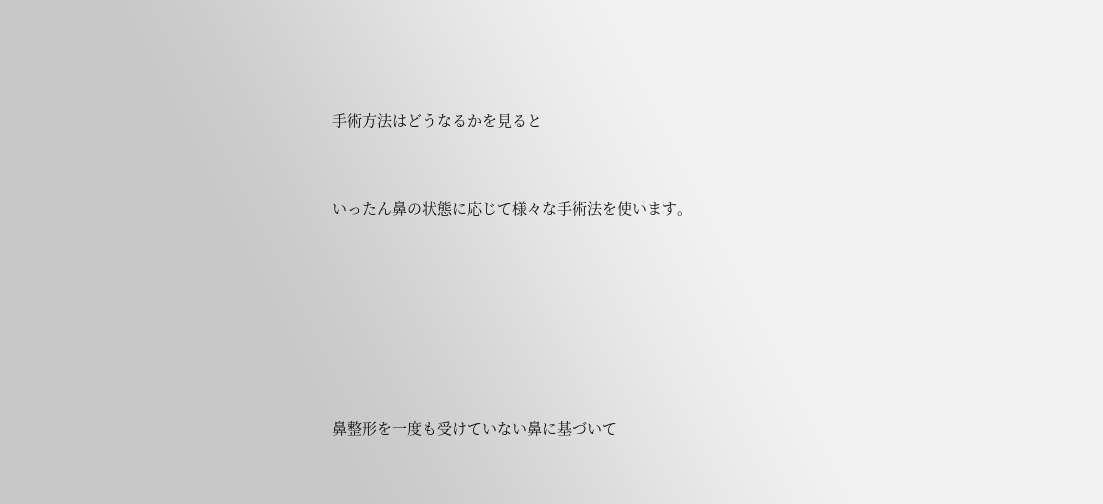手術方法はどうなるかを見ると



いったん鼻の状態に応じて様々な手術法を使います。









鼻整形を一度も受けていない鼻に基づいて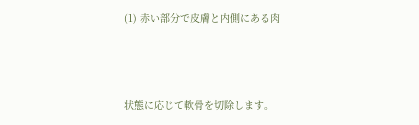(1) 赤い部分で皮膚と内側にある肉



状態に応じて軟骨を切除します。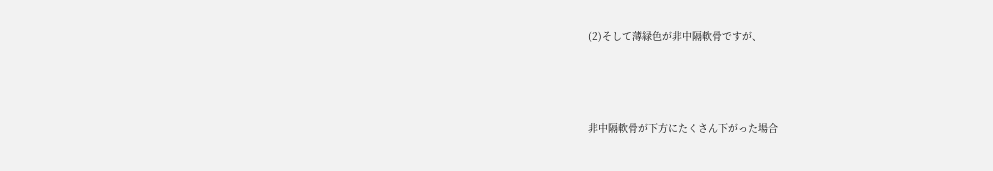(2)そして薄緑色が非中隔軟骨ですが、



非中隔軟骨が下方にたくさん下がった場合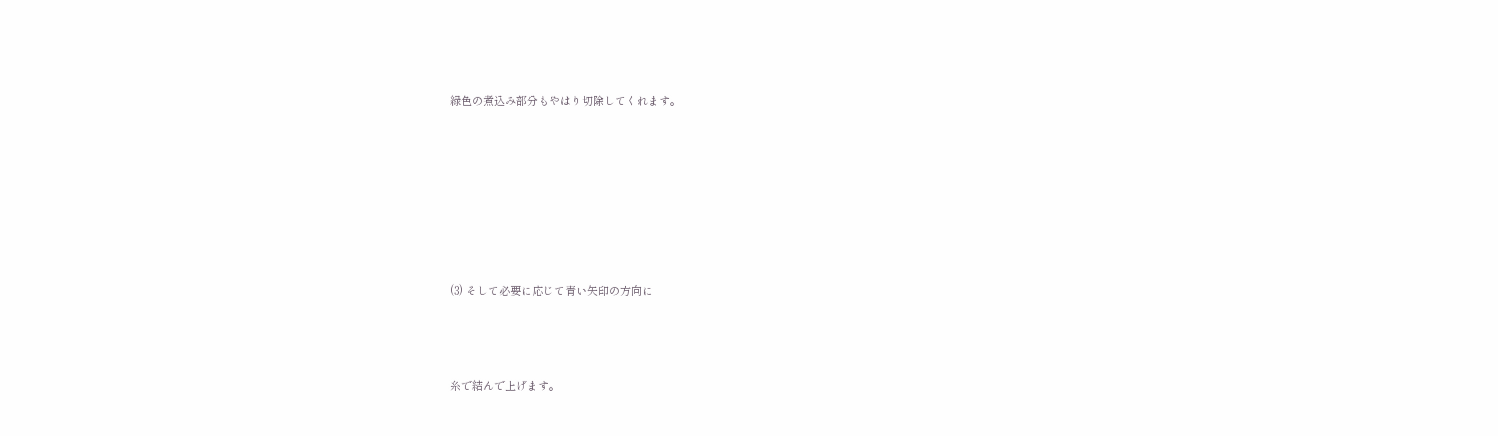緑色の煮込み部分もやはり切除してくれます。







(3) そして必要に応じて青い矢印の方向に



糸で結んで上げます。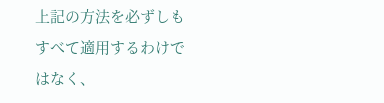上記の方法を必ずしもすべて適用するわけではなく、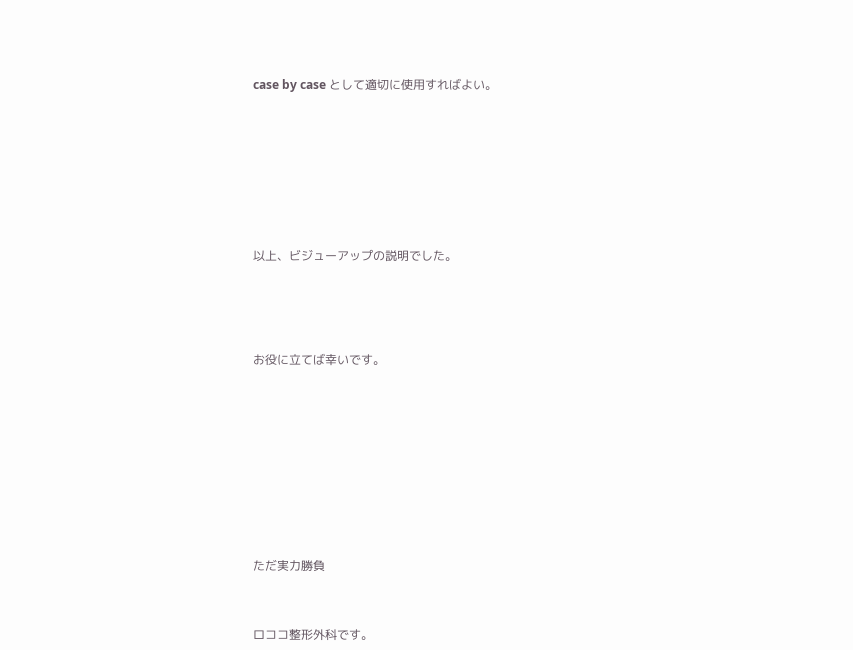case by case として適切に使用すればよい。









以上、ビジューアップの説明でした。





お役に立てば幸いです。











ただ実力勝負



ロココ整形外科です。